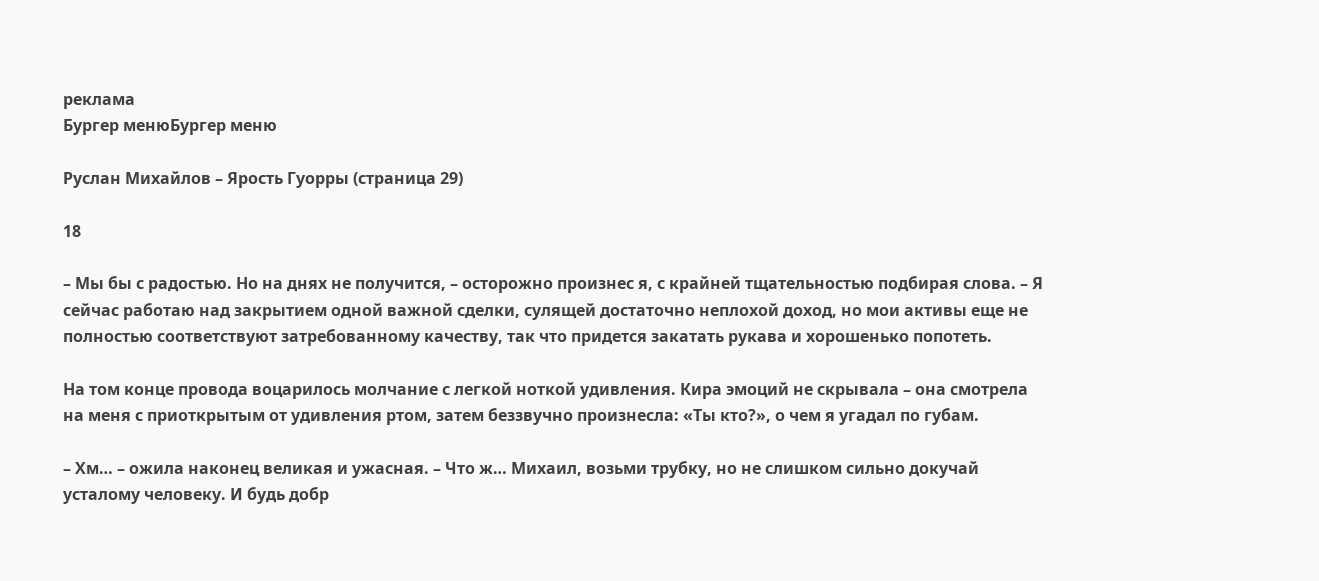реклама
Бургер менюБургер меню

Руслан Михайлов – Ярость Гуорры (страница 29)

18

– Мы бы с радостью. Но на днях не получится, – осторожно произнес я, с крайней тщательностью подбирая слова. – Я сейчас работаю над закрытием одной важной сделки, сулящей достаточно неплохой доход, но мои активы еще не полностью соответствуют затребованному качеству, так что придется закатать рукава и хорошенько попотеть.

На том конце провода воцарилось молчание с легкой ноткой удивления. Кира эмоций не скрывала – она смотрела на меня с приоткрытым от удивления ртом, затем беззвучно произнесла: «Ты кто?», о чем я угадал по губам.

– Хм… – ожила наконец великая и ужасная. – Что ж… Михаил, возьми трубку, но не слишком сильно докучай усталому человеку. И будь добр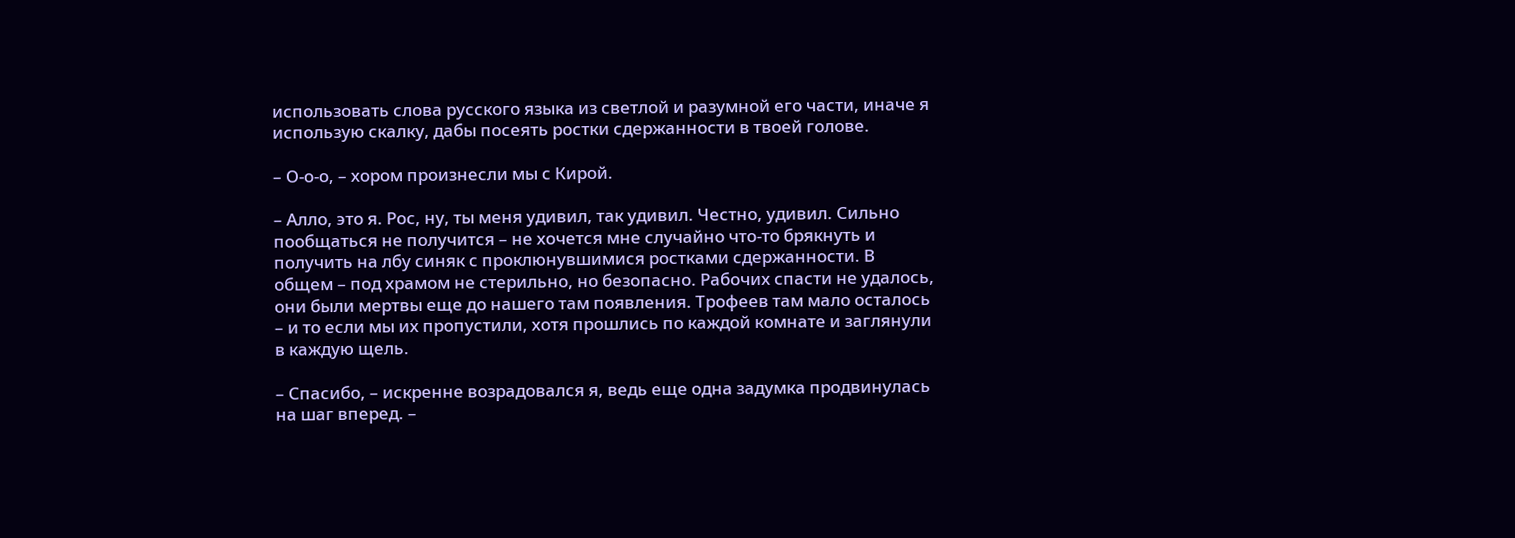использовать слова русского языка из светлой и разумной его части, иначе я использую скалку, дабы посеять ростки сдержанности в твоей голове.

– О-о-о, – хором произнесли мы с Кирой.

– Алло, это я. Рос, ну, ты меня удивил, так удивил. Честно, удивил. Сильно пообщаться не получится – не хочется мне случайно что-то брякнуть и получить на лбу синяк с проклюнувшимися ростками сдержанности. В общем – под храмом не стерильно, но безопасно. Рабочих спасти не удалось, они были мертвы еще до нашего там появления. Трофеев там мало осталось – и то если мы их пропустили, хотя прошлись по каждой комнате и заглянули в каждую щель.

– Спасибо, – искренне возрадовался я, ведь еще одна задумка продвинулась на шаг вперед. –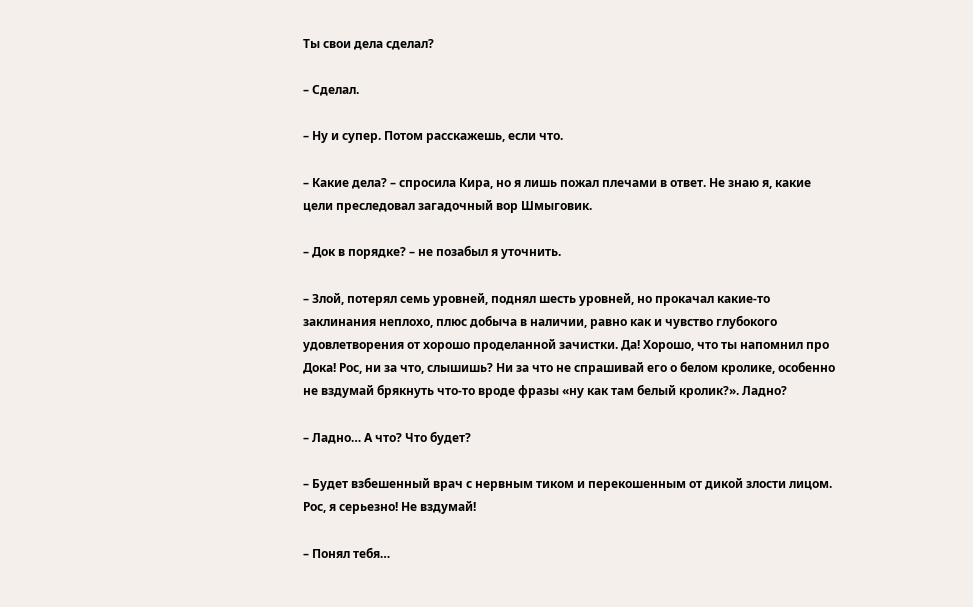Ты свои дела сделал?

– Сделал.

– Ну и супер. Потом расскажешь, если что.

– Какие дела? – спросила Кира, но я лишь пожал плечами в ответ. Не знаю я, какие цели преследовал загадочный вор Шмыговик.

– Док в порядке? – не позабыл я уточнить.

– Злой, потерял семь уровней, поднял шесть уровней, но прокачал какие-то заклинания неплохо, плюс добыча в наличии, равно как и чувство глубокого удовлетворения от хорошо проделанной зачистки. Да! Хорошо, что ты напомнил про Дока! Рос, ни за что, слышишь? Ни за что не спрашивай его о белом кролике, особенно не вздумай брякнуть что-то вроде фразы «ну как там белый кролик?». Ладно?

– Ладно… А что? Что будет?

– Будет взбешенный врач с нервным тиком и перекошенным от дикой злости лицом. Рос, я серьезно! Не вздумай!

– Понял тебя…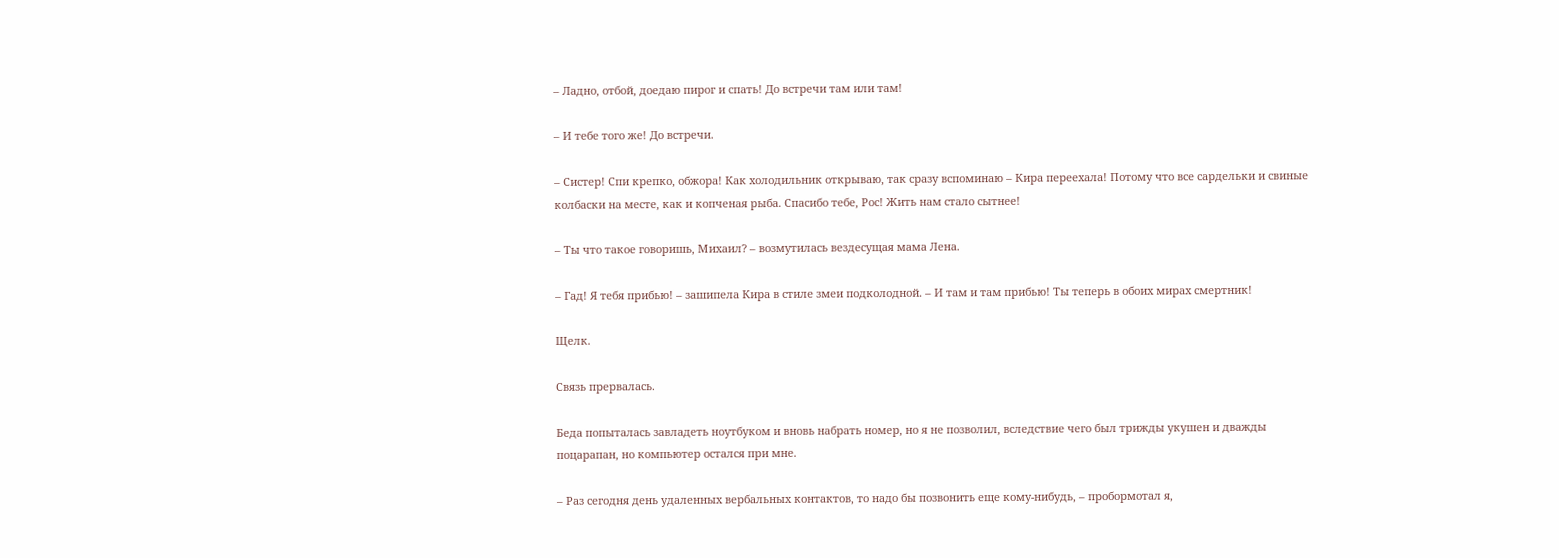– Ладно, отбой, доедаю пирог и спать! До встречи там или там!

– И тебе того же! До встречи.

– Систер! Спи крепко, обжора! Как холодильник открываю, так сразу вспоминаю – Кира переехала! Потому что все сардельки и свиные колбаски на месте, как и копченая рыба. Спасибо тебе, Рос! Жить нам стало сытнее!

– Ты что такое говоришь, Михаил? – возмутилась вездесущая мама Лена.

– Гад! Я тебя прибью! – зашипела Кира в стиле змеи подколодной. – И там и там прибью! Ты теперь в обоих мирах смертник!

Щелк.

Связь прервалась.

Беда попыталась завладеть ноутбуком и вновь набрать номер, но я не позволил, вследствие чего был трижды укушен и дважды поцарапан, но компьютер остался при мне.

– Раз сегодня день удаленных вербальных контактов, то надо бы позвонить еще кому-нибудь, – пробормотал я,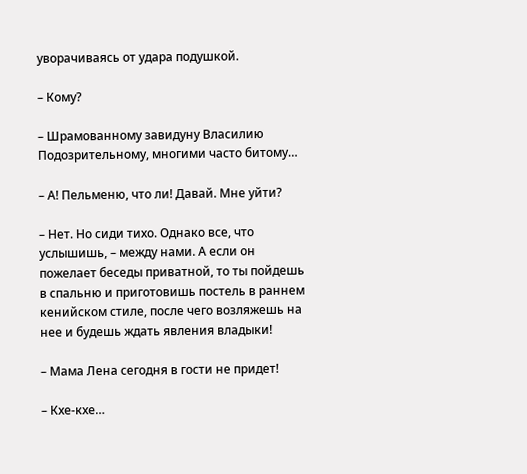уворачиваясь от удара подушкой.

– Кому?

– Шрамованному завидуну Власилию Подозрительному, многими часто битому…

– А! Пельменю, что ли! Давай. Мне уйти?

– Нет. Но сиди тихо. Однако все, что услышишь, – между нами. А если он пожелает беседы приватной, то ты пойдешь в спальню и приготовишь постель в раннем кенийском стиле, после чего возляжешь на нее и будешь ждать явления владыки!

– Мама Лена сегодня в гости не придет!

– Кхе-кхе…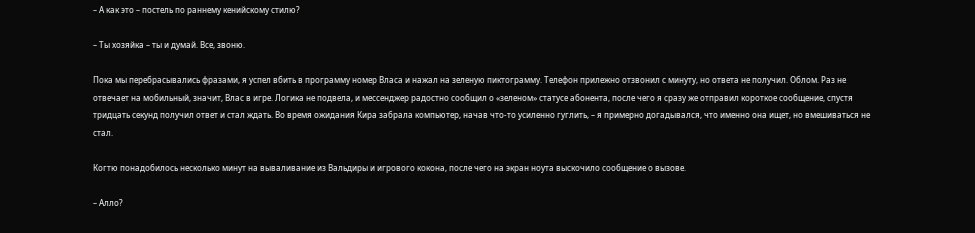– А как это – постель по раннему кенийскому стилю?

– Ты хозяйка – ты и думай. Все, звоню.

Пока мы перебрасывались фразами, я успел вбить в программу номер Власа и нажал на зеленую пиктограмму. Телефон прилежно отзвонил с минуту, но ответа не получил. Облом. Раз не отвечает на мобильный, значит, Влас в игре. Логика не подвела, и мессенджер радостно сообщил о «зеленом» статусе абонента, после чего я сразу же отправил короткое сообщение, спустя тридцать секунд получил ответ и стал ждать. Во время ожидания Кира забрала компьютер, начав что-то усиленно гуглить, – я примерно догадывался, что именно она ищет, но вмешиваться не стал.

Когтю понадобилось несколько минут на вываливание из Вальдиры и игрового кокона, после чего на экран ноута выскочило сообщение о вызове.

– Алло?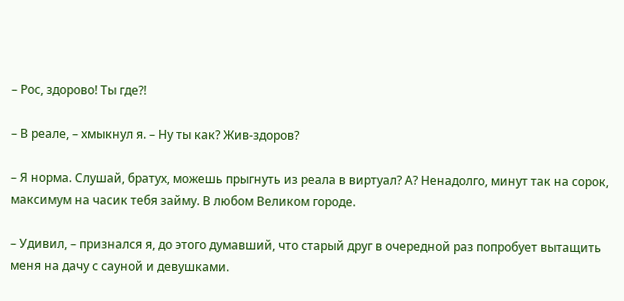– Рос, здорово! Ты где?!

– В реале, – хмыкнул я. – Ну ты как? Жив-здоров?

– Я норма. Слушай, братух, можешь прыгнуть из реала в виртуал? А? Ненадолго, минут так на сорок, максимум на часик тебя займу. В любом Великом городе.

– Удивил, – признался я, до этого думавший, что старый друг в очередной раз попробует вытащить меня на дачу с сауной и девушками.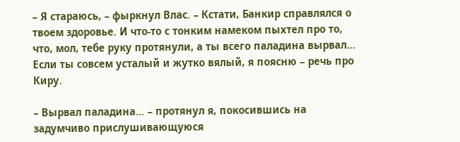– Я стараюсь, – фыркнул Влас. – Кстати, Банкир справлялся о твоем здоровье. И что-то с тонким намеком пыхтел про то, что, мол, тебе руку протянули, а ты всего паладина вырвал… Если ты совсем усталый и жутко вялый, я поясню – речь про Киру.

– Вырвал паладина… – протянул я, покосившись на задумчиво прислушивающуюся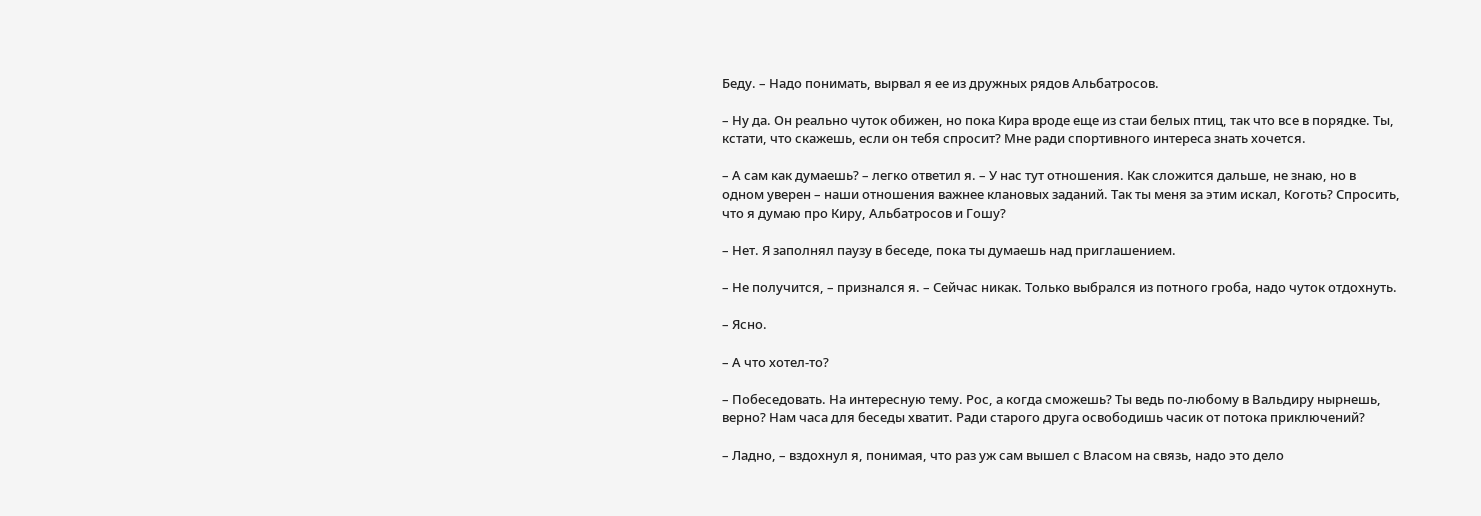Беду. – Надо понимать, вырвал я ее из дружных рядов Альбатросов.

– Ну да. Он реально чуток обижен, но пока Кира вроде еще из стаи белых птиц, так что все в порядке. Ты, кстати, что скажешь, если он тебя спросит? Мне ради спортивного интереса знать хочется.

– А сам как думаешь? – легко ответил я. – У нас тут отношения. Как сложится дальше, не знаю, но в одном уверен – наши отношения важнее клановых заданий. Так ты меня за этим искал, Коготь? Спросить, что я думаю про Киру, Альбатросов и Гошу?

– Нет. Я заполнял паузу в беседе, пока ты думаешь над приглашением.

– Не получится, – признался я. – Сейчас никак. Только выбрался из потного гроба, надо чуток отдохнуть.

– Ясно.

– А что хотел-то?

– Побеседовать. На интересную тему. Рос, а когда сможешь? Ты ведь по-любому в Вальдиру нырнешь, верно? Нам часа для беседы хватит. Ради старого друга освободишь часик от потока приключений?

– Ладно, – вздохнул я, понимая, что раз уж сам вышел с Власом на связь, надо это дело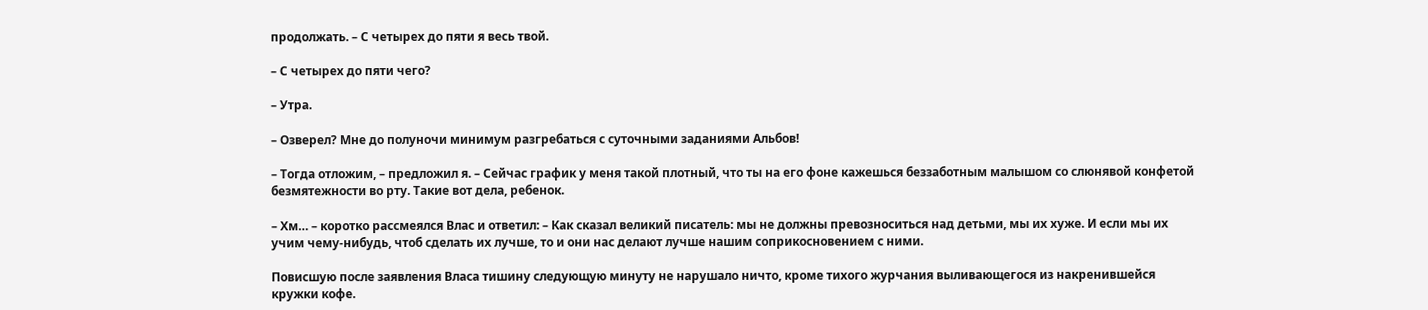продолжать. – С четырех до пяти я весь твой.

– С четырех до пяти чего?

– Утра.

– Озверел? Мне до полуночи минимум разгребаться с суточными заданиями Альбов!

– Тогда отложим, – предложил я. – Сейчас график у меня такой плотный, что ты на его фоне кажешься беззаботным малышом со слюнявой конфетой безмятежности во рту. Такие вот дела, ребенок.

– Хм… – коротко рассмеялся Влас и ответил: – Как сказал великий писатель: мы не должны превозноситься над детьми, мы их хуже. И если мы их учим чему-нибудь, чтоб сделать их лучше, то и они нас делают лучше нашим соприкосновением с ними.

Повисшую после заявления Власа тишину следующую минуту не нарушало ничто, кроме тихого журчания выливающегося из накренившейся кружки кофе.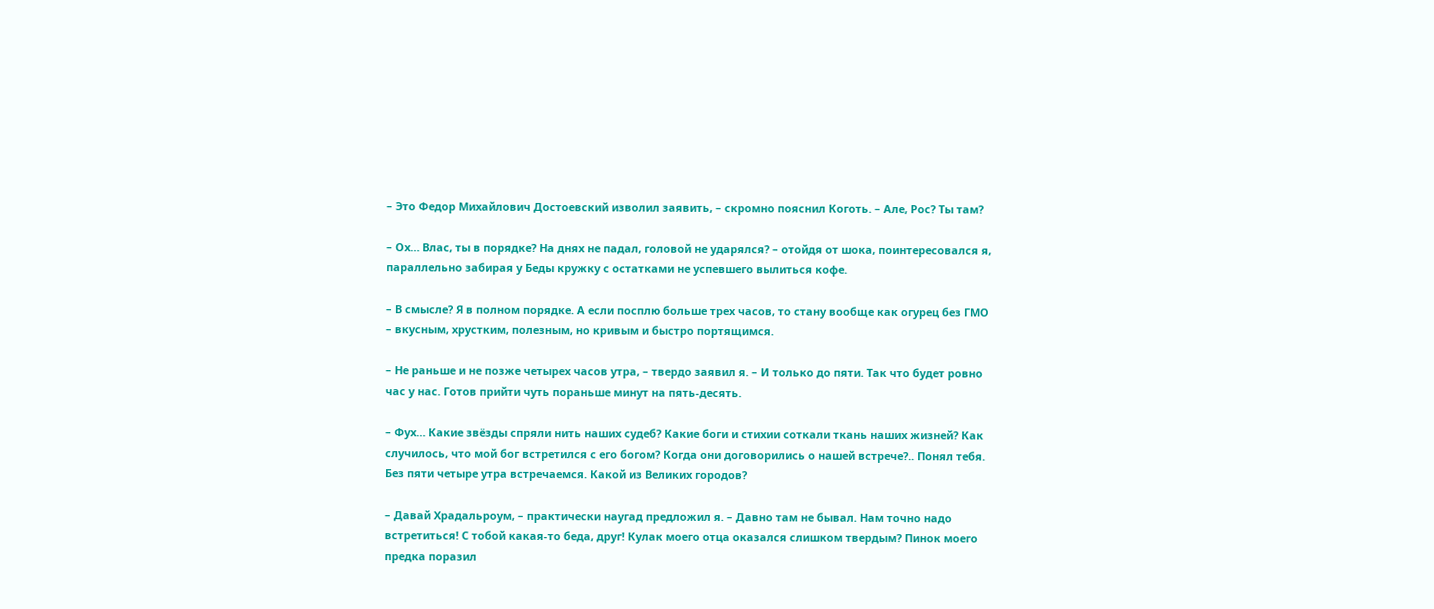– Это Федор Михайлович Достоевский изволил заявить, – скромно пояснил Коготь. – Але, Рос? Ты там?

– Ох… Влас, ты в порядке? На днях не падал, головой не ударялся? – отойдя от шока, поинтересовался я, параллельно забирая у Беды кружку с остатками не успевшего вылиться кофе.

– В смысле? Я в полном порядке. А если посплю больше трех часов, то стану вообще как огурец без ГМО – вкусным, хрустким, полезным, но кривым и быстро портящимся.

– Не раньше и не позже четырех часов утра, – твердо заявил я. – И только до пяти. Так что будет ровно час у нас. Готов прийти чуть пораньше минут на пять-десять.

– Фух… Какие звёзды спряли нить наших судеб? Какие боги и стихии соткали ткань наших жизней? Как случилось, что мой бог встретился с его богом? Когда они договорились о нашей встрече?.. Понял тебя. Без пяти четыре утра встречаемся. Какой из Великих городов?

– Давай Храдальроум, – практически наугад предложил я. – Давно там не бывал. Нам точно надо встретиться! С тобой какая-то беда, друг! Кулак моего отца оказался слишком твердым? Пинок моего предка поразил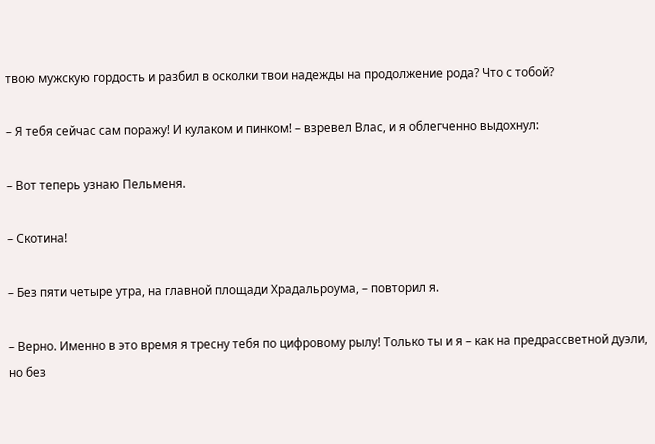твою мужскую гордость и разбил в осколки твои надежды на продолжение рода? Что с тобой?

– Я тебя сейчас сам поражу! И кулаком и пинком! – взревел Влас, и я облегченно выдохнул:

– Вот теперь узнаю Пельменя.

– Скотина!

– Без пяти четыре утра, на главной площади Храдальроума, – повторил я.

– Верно. Именно в это время я тресну тебя по цифровому рылу! Только ты и я – как на предрассветной дуэли, но без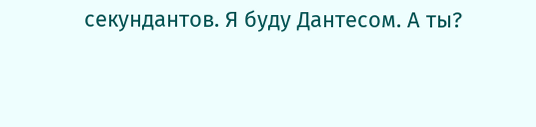секундантов. Я буду Дантесом. А ты?